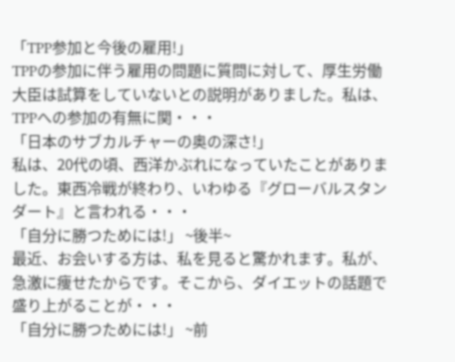「TPP参加と今後の雇用!」
TPPの参加に伴う雇用の問題に質問に対して、厚生労働大臣は試算をしていないとの説明がありました。私は、TPPへの参加の有無に関・・・
「日本のサブカルチャーの奥の深さ!」
私は、20代の頃、西洋かぶれになっていたことがありました。東西冷戦が終わり、いわゆる『グローバルスタンダート』と言われる・・・
「自分に勝つためには!」 ~後半~
最近、お会いする方は、私を見ると驚かれます。私が、急激に痩せたからです。そこから、ダイエットの話題で盛り上がることが・・・
「自分に勝つためには!」 ~前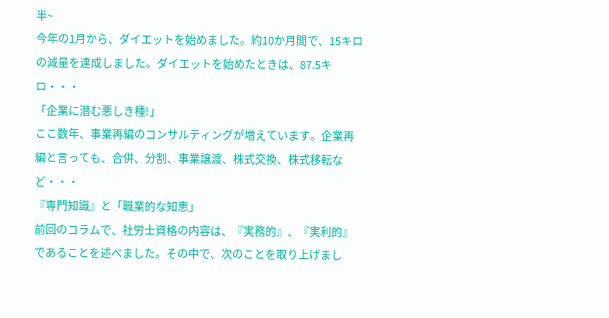半~
今年の1月から、ダイエットを始めました。約10か月間で、15キロの減量を達成しました。ダイエットを始めたときは、87.5キロ・・・
「企業に潜む悪しき種!」
ここ数年、事業再編のコンサルティングが増えています。企業再編と言っても、合併、分割、事業譲渡、株式交換、株式移転など・・・
『専門知識』と「職業的な知恵」
前回のコラムで、社労士資格の内容は、『実務的』、『実利的』であることを述べました。その中で、次のことを取り上げまし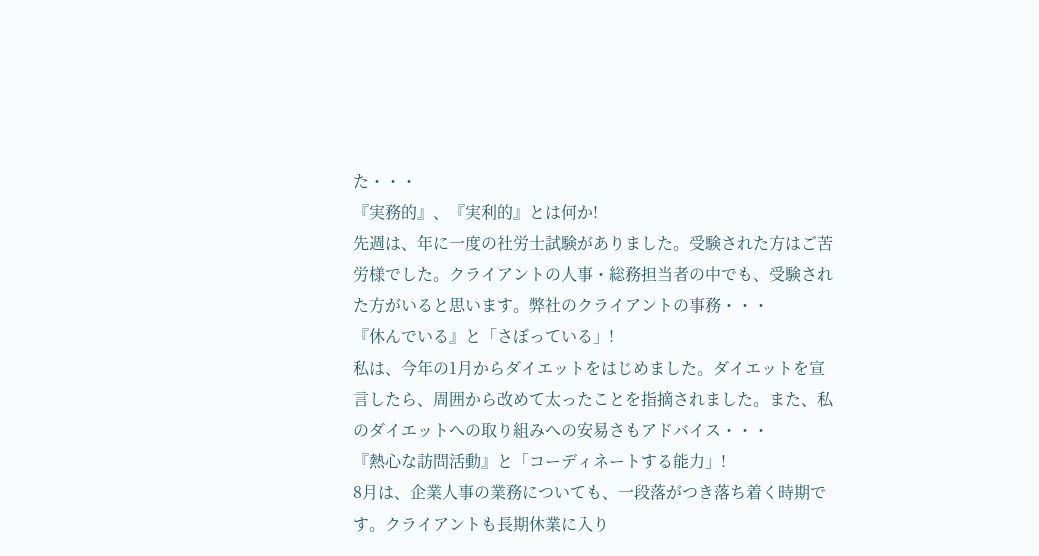た・・・
『実務的』、『実利的』とは何か!
先週は、年に一度の社労士試験がありました。受験された方はご苦労様でした。クライアントの人事・総務担当者の中でも、受験された方がいると思います。弊社のクライアントの事務・・・
『休んでいる』と「さぼっている」!
私は、今年の1月からダイエットをはじめました。ダイエットを宣言したら、周囲から改めて太ったことを指摘されました。また、私のダイエットへの取り組みへの安易さもアドバイス・・・
『熱心な訪問活動』と「コーディネートする能力」!
8月は、企業人事の業務についても、一段落がつき落ち着く時期です。クライアントも長期休業に入り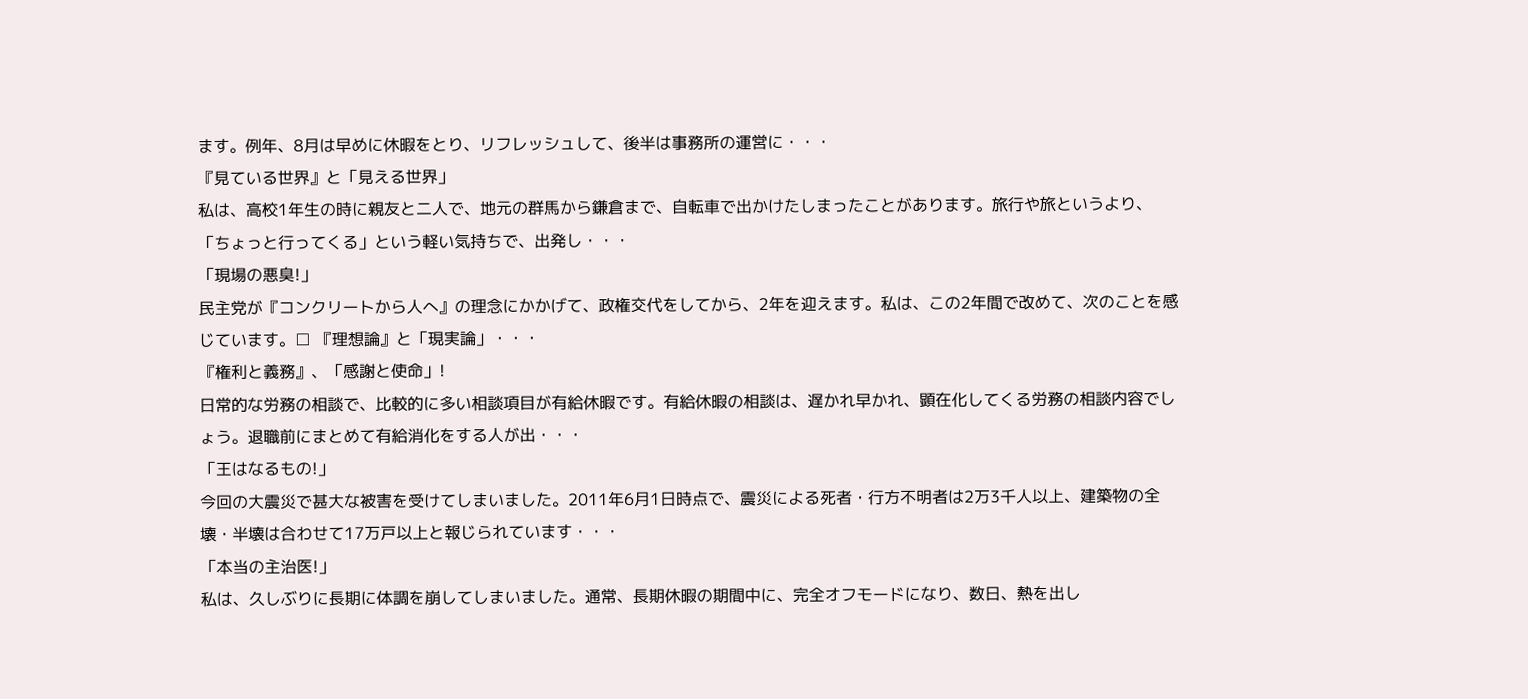ます。例年、8月は早めに休暇をとり、リフレッシュして、後半は事務所の運営に・・・
『見ている世界』と「見える世界」
私は、高校1年生の時に親友と二人で、地元の群馬から鎌倉まで、自転車で出かけたしまったことがあります。旅行や旅というより、「ちょっと行ってくる」という軽い気持ちで、出発し・・・
「現場の悪臭!」
民主党が『コンクリートから人へ』の理念にかかげて、政権交代をしてから、2年を迎えます。私は、この2年間で改めて、次のことを感じています。□ 『理想論』と「現実論」・・・
『権利と義務』、「感謝と使命」!
日常的な労務の相談で、比較的に多い相談項目が有給休暇です。有給休暇の相談は、遅かれ早かれ、顕在化してくる労務の相談内容でしょう。退職前にまとめて有給消化をする人が出・・・
「王はなるもの!」
今回の大震災で甚大な被害を受けてしまいました。2011年6月1日時点で、震災による死者・行方不明者は2万3千人以上、建築物の全壊・半壊は合わせて17万戸以上と報じられています・・・
「本当の主治医!」
私は、久しぶりに長期に体調を崩してしまいました。通常、長期休暇の期間中に、完全オフモードになり、数日、熱を出し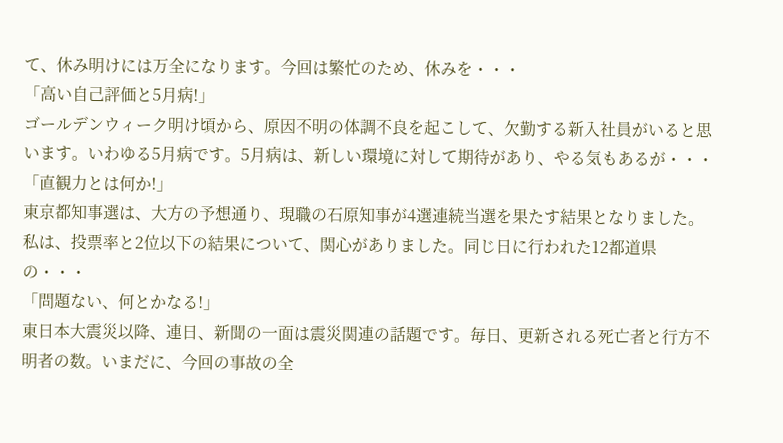て、休み明けには万全になります。今回は繁忙のため、休みを・・・
「高い自己評価と5月病!」
ゴールデンウィーク明け頃から、原因不明の体調不良を起こして、欠勤する新入社員がいると思います。いわゆる5月病です。5月病は、新しい環境に対して期待があり、やる気もあるが・・・
「直観力とは何か!」
東京都知事選は、大方の予想通り、現職の石原知事が4選連続当選を果たす結果となりました。私は、投票率と2位以下の結果について、関心がありました。同じ日に行われた12都道県の・・・
「問題ない、何とかなる!」
東日本大震災以降、連日、新聞の一面は震災関連の話題です。毎日、更新される死亡者と行方不明者の数。いまだに、今回の事故の全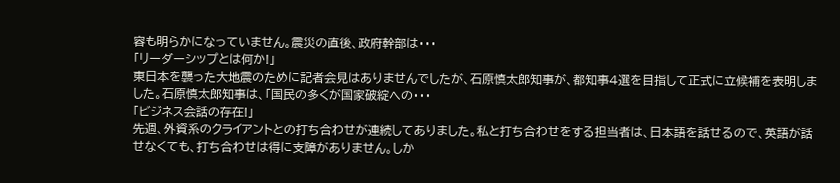容も明らかになっていません。震災の直後、政府幹部は・・・
「リーダーシップとは何か!」
東日本を襲った大地震のために記者会見はありませんでしたが、石原慎太郎知事が、都知事4選を目指して正式に立候補を表明しました。石原慎太郎知事は、「国民の多くが国家破綻への・・・
「ビジネス会話の存在!」
先週、外資系のクライアントとの打ち合わせが連続してありました。私と打ち合わせをする担当者は、日本語を話せるので、英語が話せなくても、打ち合わせは得に支障がありません。しか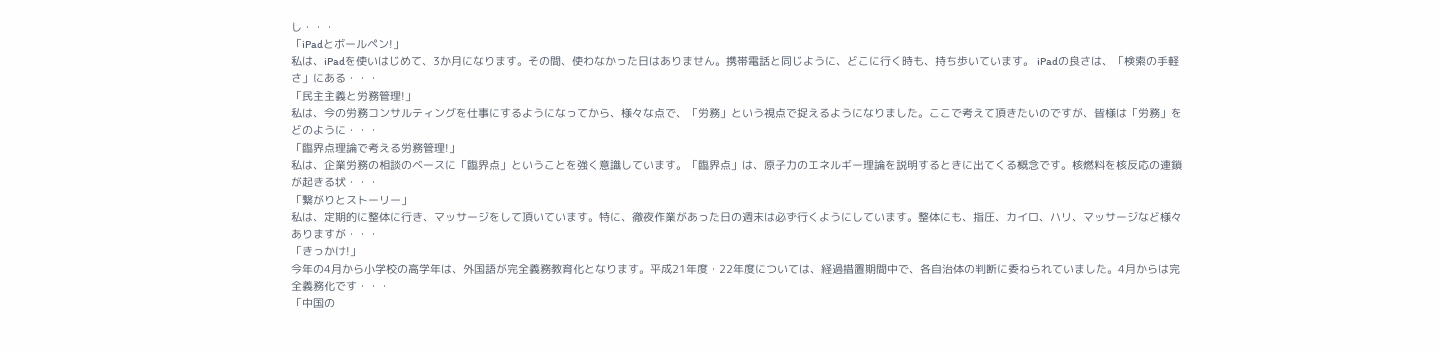し・・・
「iPadとボールペン!」
私は、iPadを使いはじめて、3か月になります。その間、使わなかった日はありません。携帯電話と同じように、どこに行く時も、持ち歩いています。 iPadの良さは、「検索の手軽さ」にある・・・
「民主主義と労務管理!」
私は、今の労務コンサルティングを仕事にするようになってから、様々な点で、「労務」という視点で捉えるようになりました。ここで考えて頂きたいのですが、皆様は「労務」をどのように・・・
「臨界点理論で考える労務管理!」
私は、企業労務の相談のベースに「臨界点」ということを強く意識しています。「臨界点」は、原子力のエネルギー理論を説明するときに出てくる概念です。核燃料を核反応の連鎖が起きる状・・・
「繋がりとストーリー」
私は、定期的に整体に行き、マッサージをして頂いています。特に、徹夜作業があった日の週末は必ず行くようにしています。整体にも、指圧、カイロ、ハリ、マッサージなど様々ありますが・・・
「きっかけ!」
今年の4月から小学校の高学年は、外国語が完全義務教育化となります。平成21年度・22年度については、経過措置期間中で、各自治体の判断に委ねられていました。4月からは完全義務化です・・・
「中国の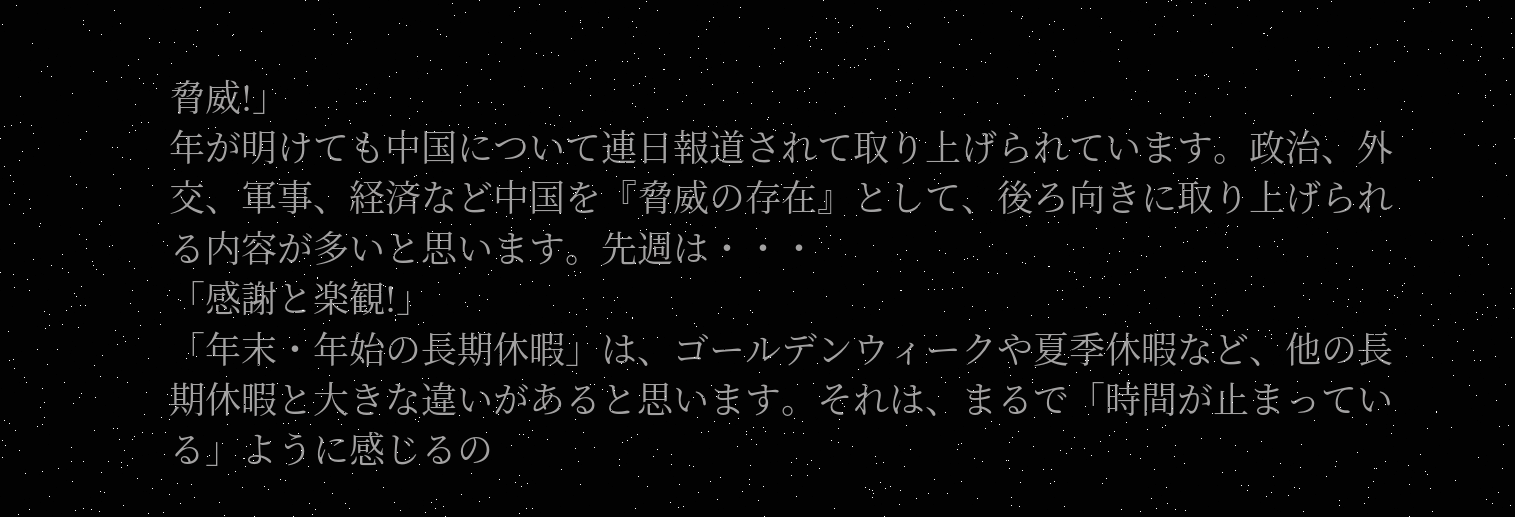脅威!」
年が明けても中国について連日報道されて取り上げられています。政治、外交、軍事、経済など中国を『脅威の存在』として、後ろ向きに取り上げられる内容が多いと思います。先週は・・・
「感謝と楽観!」
「年末・年始の長期休暇」は、ゴールデンウィークや夏季休暇など、他の長期休暇と大きな違いがあると思います。それは、まるで「時間が止まっている」ように感じるの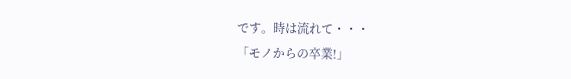です。時は流れて・・・
「モノからの卒業!」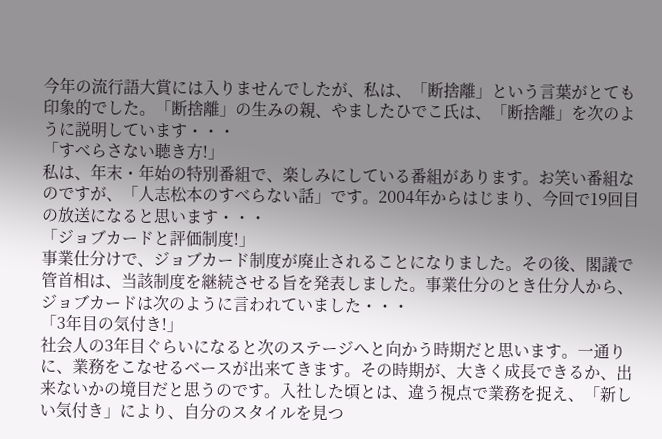今年の流行語大賞には入りませんでしたが、私は、「断捨離」という言葉がとても印象的でした。「断捨離」の生みの親、やましたひでこ氏は、「断捨離」を次のように説明しています・・・
「すべらさない聴き方!」
私は、年末・年始の特別番組で、楽しみにしている番組があります。お笑い番組なのですが、「人志松本のすべらない話」です。2004年からはじまり、今回で19回目の放送になると思います・・・
「ジョブカードと評価制度!」
事業仕分けで、ジョブカード制度が廃止されることになりました。その後、閣議で管首相は、当該制度を継続させる旨を発表しました。事業仕分のとき仕分人から、ジョブカードは次のように言われていました・・・
「3年目の気付き!」
社会人の3年目ぐらいになると次のステージへと向かう時期だと思います。一通りに、業務をこなせるベースが出来てきます。その時期が、大きく成長できるか、出来ないかの境目だと思うのです。入社した頃とは、違う視点で業務を捉え、「新しい気付き」により、自分のスタイルを見つ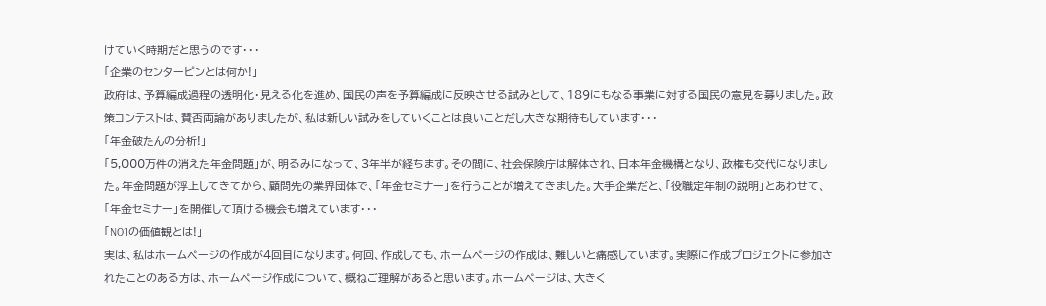けていく時期だと思うのです・・・
「企業のセンターピンとは何か!」
政府は、予算編成過程の透明化・見える化を進め、国民の声を予算編成に反映させる試みとして、189にもなる事業に対する国民の意見を募りました。政策コンテストは、賛否両論がありましたが、私は新しい試みをしていくことは良いことだし大きな期待もしています・・・
「年金破たんの分析!」
「5,000万件の消えた年金問題」が、明るみになって、3年半が経ちます。その間に、社会保険庁は解体され、日本年金機構となり、政権も交代になりました。年金問題が浮上してきてから、顧問先の業界団体で、「年金セミナー」を行うことが増えてきました。大手企業だと、「役職定年制の説明」とあわせて、「年金セミナー」を開催して頂ける機会も増えています・・・
「NO1の価値観とは!」
実は、私はホームページの作成が4回目になります。何回、作成しても、ホームページの作成は、難しいと痛感しています。実際に作成プロジェクトに参加されたことのある方は、ホームページ作成について、概ねご理解があると思います。ホームページは、大きく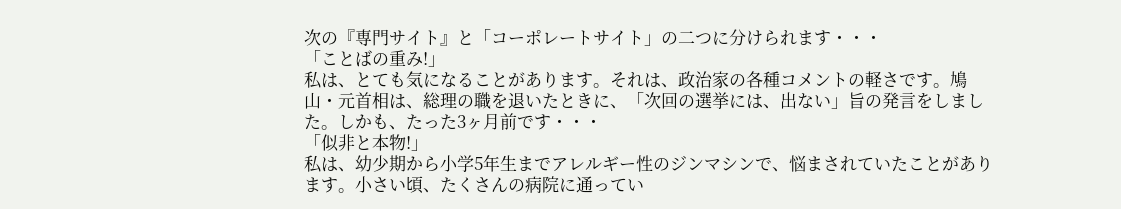次の『専門サイト』と「コーポレートサイト」の二つに分けられます・・・
「ことばの重み!」
私は、とても気になることがあります。それは、政治家の各種コメントの軽さです。鳩山・元首相は、総理の職を退いたときに、「次回の選挙には、出ない」旨の発言をしました。しかも、たった3ヶ月前です・・・
「似非と本物!」
私は、幼少期から小学5年生までアレルギー性のジンマシンで、悩まされていたことがあります。小さい頃、たくさんの病院に通ってい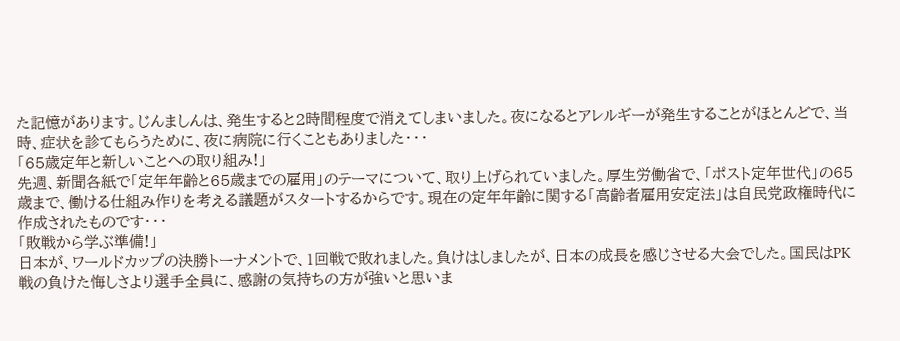た記憶があります。じんましんは、発生すると2時間程度で消えてしまいました。夜になるとアレルギーが発生することがほとんどで、当時、症状を診てもらうために、夜に病院に行くこともありました・・・
「65歳定年と新しいことへの取り組み!」
先週、新聞各紙で「定年年齢と65歳までの雇用」のテーマについて、取り上げられていました。厚生労働省で、「ポスト定年世代」の65歳まで、働ける仕組み作りを考える議題がスタートするからです。現在の定年年齢に関する「高齢者雇用安定法」は自民党政権時代に作成されたものです・・・
「敗戦から学ぶ準備!」
日本が、ワールドカップの決勝トーナメントで、1回戦で敗れました。負けはしましたが、日本の成長を感じさせる大会でした。国民はPK戦の負けた悔しさより選手全員に、感謝の気持ちの方が強いと思いま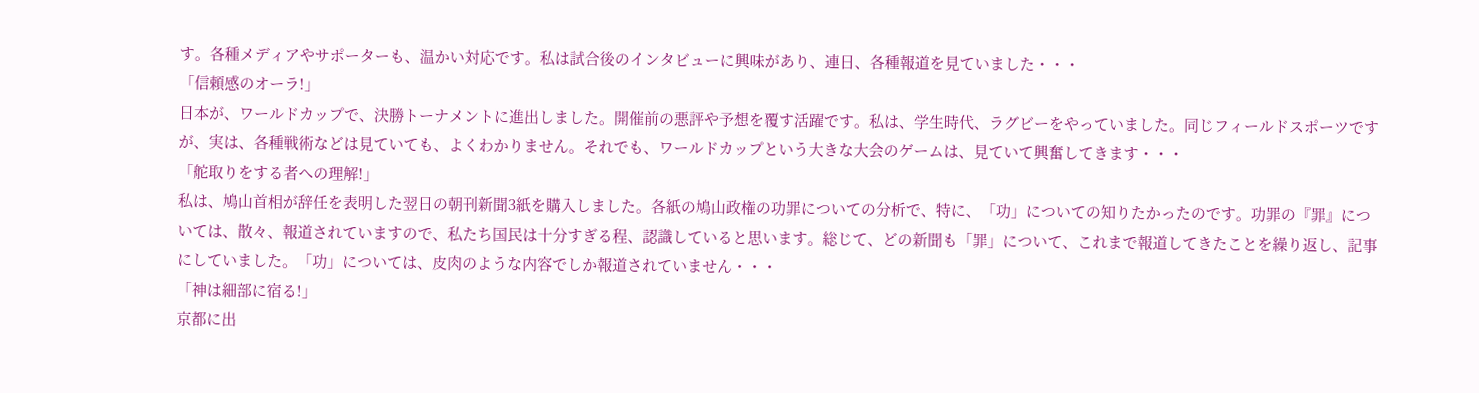す。各種メディアやサポーターも、温かい対応です。私は試合後のインタビューに興味があり、連日、各種報道を見ていました・・・
「信頼感のオーラ!」
日本が、ワールドカップで、決勝トーナメントに進出しました。開催前の悪評や予想を覆す活躍です。私は、学生時代、ラグビーをやっていました。同じフィールドスポーツですが、実は、各種戦術などは見ていても、よくわかりません。それでも、ワールドカップという大きな大会のゲームは、見ていて興奮してきます・・・
「舵取りをする者への理解!」
私は、鳩山首相が辞任を表明した翌日の朝刊新聞3紙を購入しました。各紙の鳩山政権の功罪についての分析で、特に、「功」についての知りたかったのです。功罪の『罪』については、散々、報道されていますので、私たち国民は十分すぎる程、認識していると思います。総じて、どの新聞も「罪」について、これまで報道してきたことを繰り返し、記事にしていました。「功」については、皮肉のような内容でしか報道されていません・・・
「神は細部に宿る!」
京都に出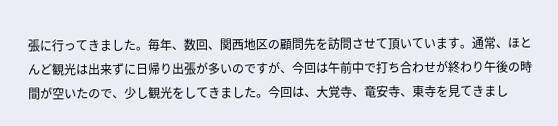張に行ってきました。毎年、数回、関西地区の顧問先を訪問させて頂いています。通常、ほとんど観光は出来ずに日帰り出張が多いのですが、今回は午前中で打ち合わせが終わり午後の時間が空いたので、少し観光をしてきました。今回は、大覚寺、竜安寺、東寺を見てきまし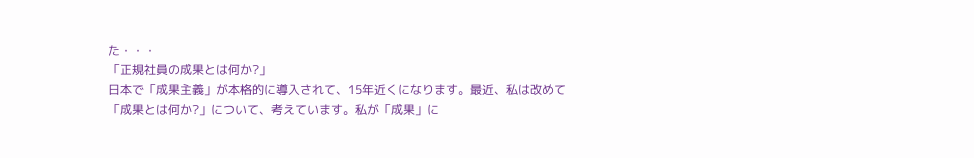た・・・
「正規社員の成果とは何か?」
日本で「成果主義」が本格的に導入されて、15年近くになります。最近、私は改めて「成果とは何か?」について、考えています。私が「成果」に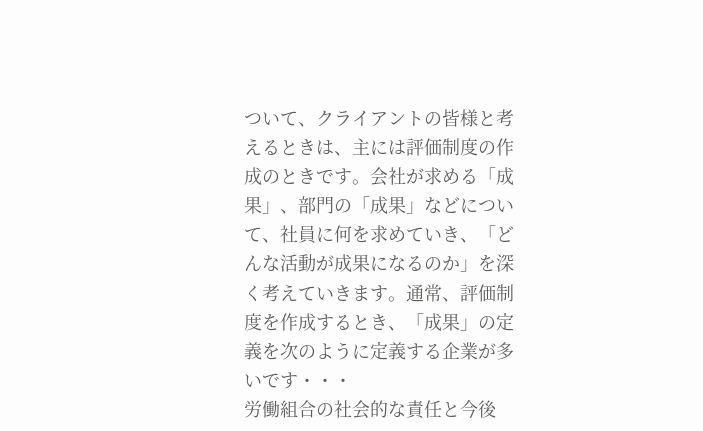ついて、クライアントの皆様と考えるときは、主には評価制度の作成のときです。会社が求める「成果」、部門の「成果」などについて、社員に何を求めていき、「どんな活動が成果になるのか」を深く考えていきます。通常、評価制度を作成するとき、「成果」の定義を次のように定義する企業が多いです・・・
労働組合の社会的な責任と今後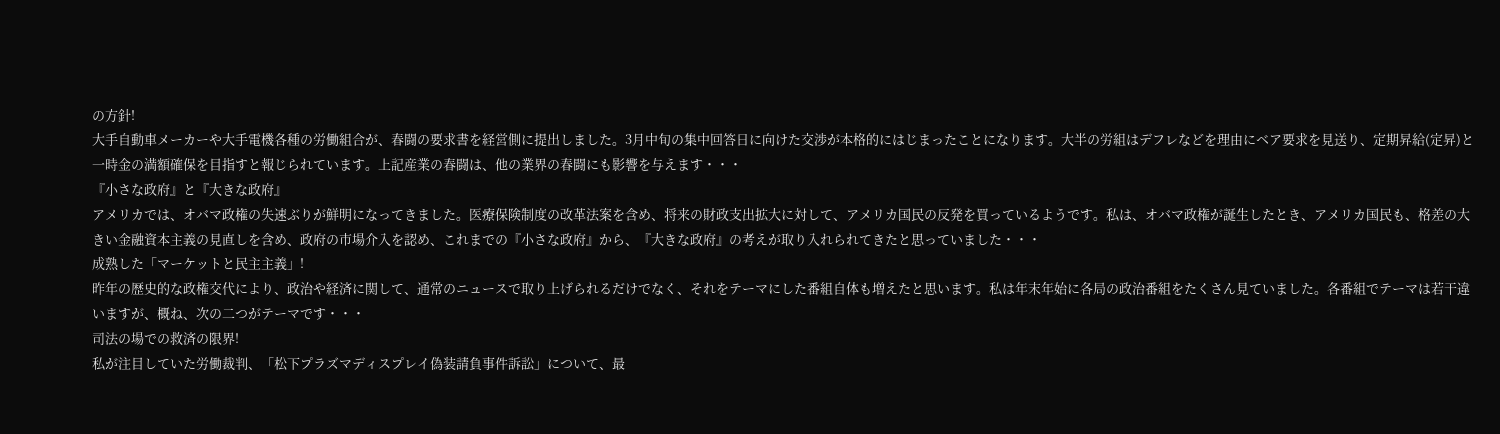の方針!
大手自動車メーカーや大手電機各種の労働組合が、春闘の要求書を経営側に提出しました。3月中旬の集中回答日に向けた交渉が本格的にはじまったことになります。大半の労組はデフレなどを理由にベア要求を見送り、定期昇給(定昇)と一時金の満額確保を目指すと報じられています。上記産業の春闘は、他の業界の春闘にも影響を与えます・・・
『小さな政府』と『大きな政府』
アメリカでは、オバマ政権の失速ぶりが鮮明になってきました。医療保険制度の改革法案を含め、将来の財政支出拡大に対して、アメリカ国民の反発を買っているようです。私は、オバマ政権が誕生したとき、アメリカ国民も、格差の大きい金融資本主義の見直しを含め、政府の市場介入を認め、これまでの『小さな政府』から、『大きな政府』の考えが取り入れられてきたと思っていました・・・
成熟した「マーケットと民主主義」!
昨年の歴史的な政権交代により、政治や経済に関して、通常のニュースで取り上げられるだけでなく、それをテーマにした番組自体も増えたと思います。私は年末年始に各局の政治番組をたくさん見ていました。各番組でテーマは若干違いますが、概ね、次の二つがテーマです・・・
司法の場での救済の限界!
私が注目していた労働裁判、「松下プラズマディスプレイ偽装請負事件訴訟」について、最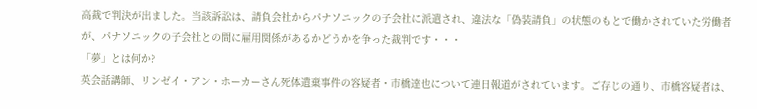高裁で判決が出ました。当該訴訟は、請負会社からパナソニックの子会社に派遣され、違法な「偽装請負」の状態のもとで働かされていた労働者が、パナソニックの子会社との間に雇用関係があるかどうかを争った裁判です・・・
「夢」とは何か?
英会話講師、リンゼイ・アン・ホーカーさん死体遺棄事件の容疑者・市橋達也について連日報道がされています。ご存じの通り、市橋容疑者は、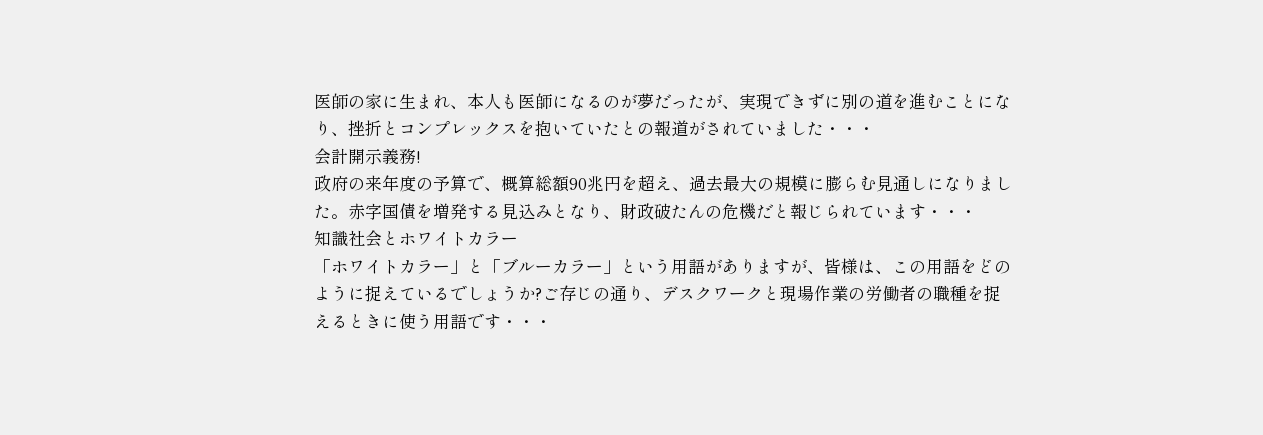医師の家に生まれ、本人も医師になるのが夢だったが、実現できずに別の道を進むことになり、挫折とコンプレックスを抱いていたとの報道がされていました・・・
会計開示義務!
政府の来年度の予算で、概算総額90兆円を超え、過去最大の規模に膨らむ見通しになりました。赤字国債を増発する見込みとなり、財政破たんの危機だと報じられています・・・
知識社会とホワイトカラー
「ホワイトカラー」と「ブルーカラー」という用語がありますが、皆様は、この用語をどのように捉えているでしょうか?ご存じの通り、デスクワークと現場作業の労働者の職種を捉えるときに使う用語です・・・